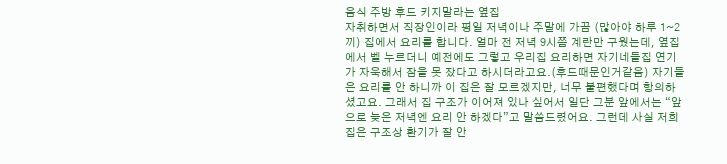음식 주방 후드 키지말라는 옆집
자취하면서 직장인이라 평일 저녁이나 주말에 가끔 (많아야 하루 1~2끼) 집에서 요리를 합니다. 얼마 전 저녁 9시쯤 계란만 구웠는데, 옆집에서 벨 누르더니 예전에도 그렇고 우리집 요리하면 자기네들집 연기가 자욱해서 잠을 못 잤다고 하시더라고요.(후드때문인거같음) 자기들은 요리를 안 하니까 이 집은 잘 모르겠지만, 너무 불편했다며 항의하셨고요. 그래서 집 구조가 이어져 있나 싶어서 일단 그분 앞에서는 “앞으로 늦은 저녁엔 요리 안 하겠다”고 말씀드렸어요. 그런데 사실 저희 집은 구조상 환기가 잘 안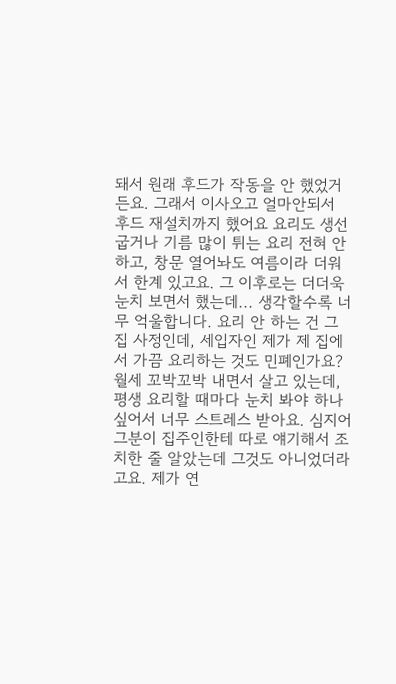돼서 원래 후드가 작동을 안 했었거든요. 그래서 이사오고 얼마안되서 후드 재설치까지 했어요 요리도 생선 굽거나 기름 많이 튀는 요리 전혀 안하고, 창문 열어놔도 여름이라 더워서 한계 있고요. 그 이후로는 더더욱 눈치 보면서 했는데... 생각할수록 너무 억울합니다. 요리 안 하는 건 그 집 사정인데, 세입자인 제가 제 집에서 가끔 요리하는 것도 민폐인가요? 월세 꼬박꼬박 내면서 살고 있는데, 평생 요리할 때마다 눈치 봐야 하나 싶어서 너무 스트레스 받아요. 심지어 그분이 집주인한테 따로 얘기해서 조치한 줄 알았는데 그것도 아니었더라고요. 제가 연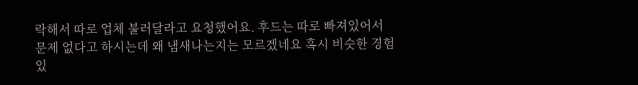락해서 따로 업체 불러달라고 요청했어요. 후드는 따로 빠져있어서 문제 없다고 하시는데 왜 냄새나는지는 모르겠네요 혹시 비슷한 경험 있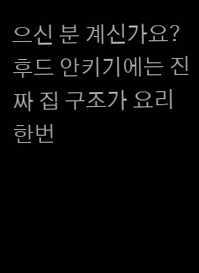으신 분 계신가요? 후드 안키기에는 진짜 집 구조가 요리 한번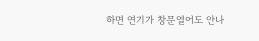하면 연기가 창문열어도 안나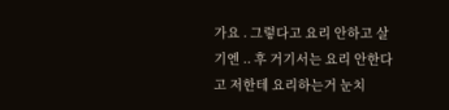가요 . 그렇다고 요리 안하고 살기엔 .. 후 거기서는 요리 안한다고 저한테 요리하는거 눈치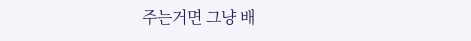주는거면 그냥 배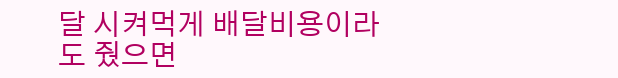달 시켜먹게 배달비용이라도 줬으면